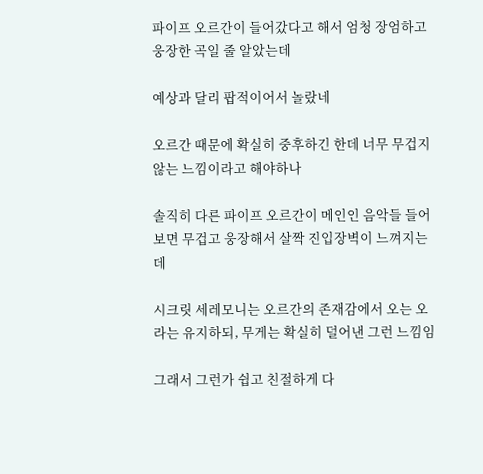파이프 오르간이 들어갔다고 해서 엄청 장엄하고 웅장한 곡일 줄 알았는데

예상과 달리 팝적이어서 놀랐네

오르간 때문에 확실히 중후하긴 한데 너무 무겁지 않는 느낌이라고 해야하나

솔직히 다른 파이프 오르간이 메인인 음악들 들어보면 무겁고 웅장해서 살짝 진입장벽이 느껴지는데

시크릿 세레모니는 오르간의 존재감에서 오는 오라는 유지하되, 무게는 확실히 덜어낸 그런 느낌임

그래서 그런가 쉽고 친절하게 다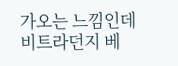가오는 느낌인데 비트라던지 베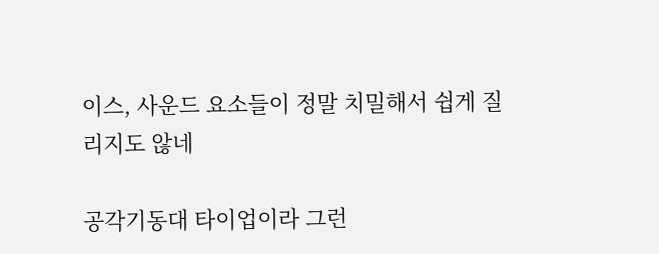이스, 사운드 요소들이 정말 치밀해서 쉽게 질리지도 않네

공각기동대 타이업이라 그런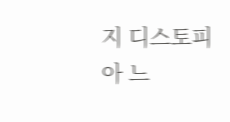지 디스토피아 느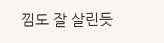낌도 잘 살린듯